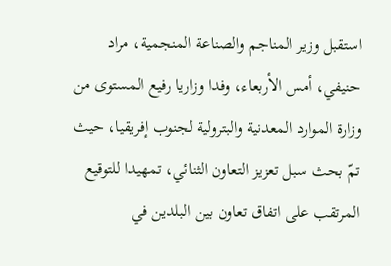استقبل وزير المناجم والصناعة المنجمية، مراد حنيفي، أمس الأربعاء، وفدا وزاريا رفيع المستوى من وزارة الموارد المعدنية والبترولية لجنوب إفريقيا، حيث تمّ بحث سبل تعزيز التعاون الثنائي، تمهيدا للتوقيع المرتقب على اتفاق تعاون بين البلدين في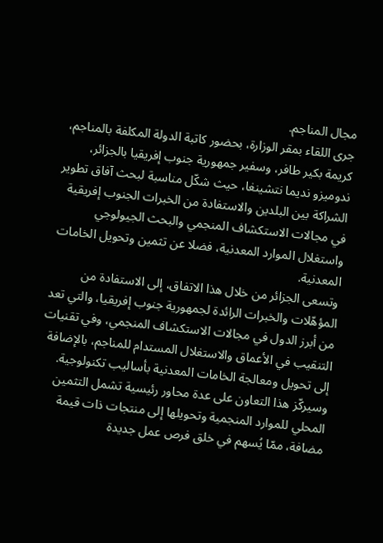مجال المناجم.
جرى اللقاء بمقر الوزارة، بحضور كاتبة الدولة المكلفة بالمناجم، كريمة بكير طافر، وسفير جمهورية جنوب إفريقيا بالجزائر، ندوميزو نديما نتشينغا، حيث شكّل مناسبة لبحث آفاق تطوير الشراكة بين البلدين والاستفادة من الخبرات الجنوب إفريقية في مجالات الاستكشاف المنجمي والبحث الجيولوجي واستغلال الموارد المعدنية، فضلا عن تثمين وتحويل الخامات المعدنية.
وتسعى الجزائر من خلال هذا الاتفاق، إلى الاستفادة من المؤهّلات والخبرات الرائدة لجمهورية جنوب إفريقيا، والتي تعد من أبرز الدول في مجالات الاستكشاف المنجمي، وفي تقنيات التنقيب في الأعماق والاستغلال المستدام للمناجم، بالإضافة إلى تحويل ومعالجة الخامات المعدنية بأساليب تكنولوجية.
وسيركّز هذا التعاون على عدة محاور رئيسية تشمل التثمين المحلي للموارد المنجمية وتحويلها إلى منتجات ذات قيمة مضافة، ممّا يُسهم في خلق فرص عمل جديدة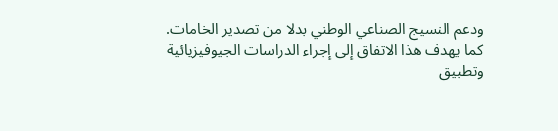ودعم النسيج الصناعي الوطني بدلا من تصدير الخامات.
كما يهدف هذا الاتفاق إلى إجراء الدراسات الجيوفيزيائية وتطبيق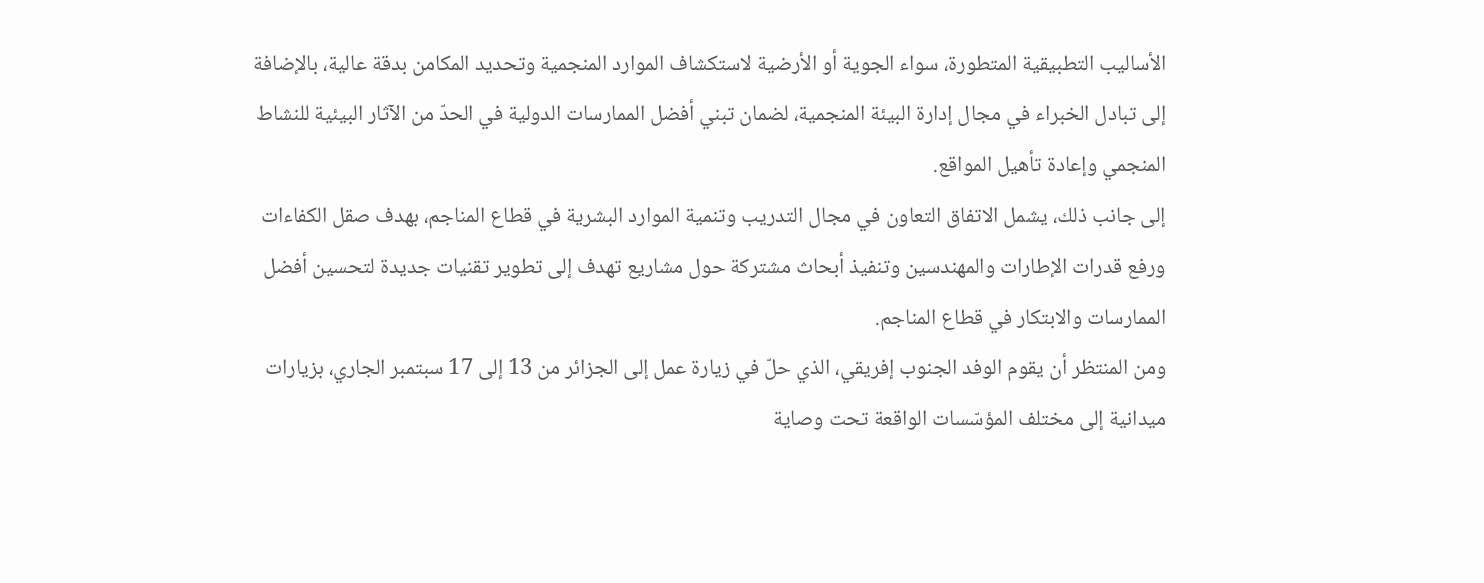الأساليب التطبيقية المتطورة، سواء الجوية أو الأرضية لاستكشاف الموارد المنجمية وتحديد المكامن بدقة عالية، بالإضافة إلى تبادل الخبراء في مجال إدارة البيئة المنجمية، لضمان تبني أفضل الممارسات الدولية في الحدّ من الآثار البيئية للنشاط المنجمي وإعادة تأهيل المواقع.
إلى جانب ذلك، يشمل الاتفاق التعاون في مجال التدريب وتنمية الموارد البشرية في قطاع المناجم، بهدف صقل الكفاءات ورفع قدرات الإطارات والمهندسين وتنفيذ أبحاث مشتركة حول مشاريع تهدف إلى تطوير تقنيات جديدة لتحسين أفضل الممارسات والابتكار في قطاع المناجم.
ومن المنتظر أن يقوم الوفد الجنوب إفريقي، الذي حلّ في زيارة عمل إلى الجزائر من 13 إلى 17 سبتمبر الجاري، بزيارات ميدانية إلى مختلف المؤسّسات الواقعة تحت وصاية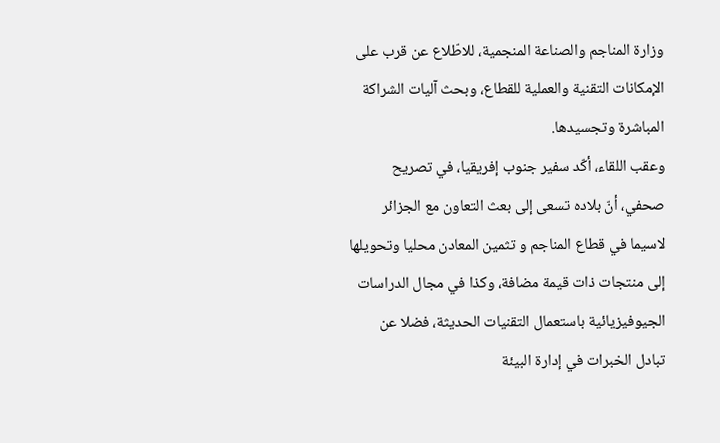وزارة المناجم والصناعة المنجمية، للاطّلاع عن قرب على الإمكانات التقنية والعملية للقطاع، وبحث آليات الشراكة المباشرة وتجسيدها.
وعقب اللقاء، أكّد سفير جنوب إفريقيا، في تصريح صحفي، أنّ بلاده تسعى إلى بعث التعاون مع الجزائر لاسيما في قطاع المناجم و تثمين المعادن محليا وتحويلها إلى منتجات ذات قيمة مضافة، وكذا في مجال الدراسات الجيوفيزيائية باستعمال التقنيات الحديثة، فضلا عن تبادل الخبرات في إدارة البيئة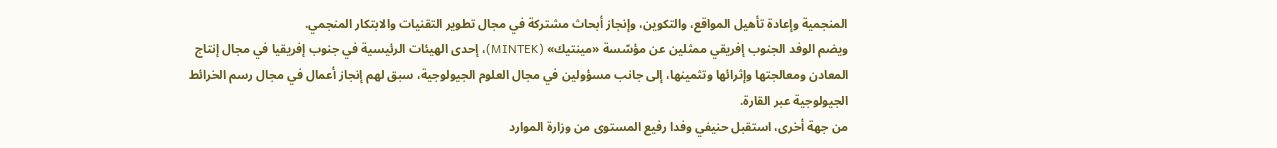المنجمية وإعادة تأهيل المواقع، والتكوين، وإنجاز أبحاث مشتركة في مجال تطوير التقنيات والابتكار المنجمي.
ويضم الوفد الجنوب إفريقي ممثلين عن مؤسّسة «مينتيك» (MINTEK)، إحدى الهيئات الرئيسية في جنوب إفريقيا في مجال إنتاج المعادن ومعالجتها وإثرائها وتثمينها، إلى جانب مسؤولين في مجال العلوم الجيولوجية، سبق لهم إنجاز أعمال في مجال رسم الخرائط الجيولوجية عبر القارة.
من جهة أخرى، استقبل حنيفي وفدا رفيع المستوى من وزارة الموارد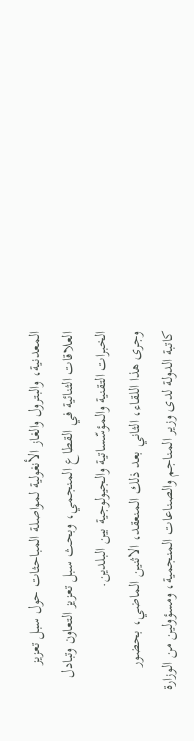المعدنية، والبترول والغاز الأنغولية لمواصلة المباحثات حول سبل تعزيز العلاقات الثنائية في القطاع المنجمي، وبحث سبل تعزيز التعاون وتبادل الخبرات التقنية والمؤسّساتية والجيولوجية بين البلدين.
وجرى هذا اللقاء، الثاني بعد ذلك المنعقد، الاثنين الماضي، بحضور كاتبة الدولة لدى وزير المناجم والصناعات المنجمية، ومسؤولين من الوزارة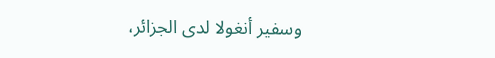وسفير أنغولا لدى الجزائر،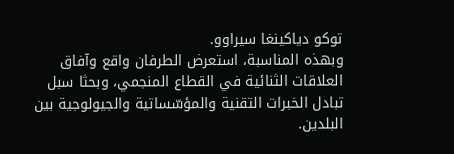توكو دياكينغا سيراوو.
وبهذه المناسبة، استعرض الطرفان واقع وآفاق العلاقات الثنائية في القطاع المنجمي، وبحثا سبل تبادل الخبرات التقنية والمؤسّساتية والجيولوجية بين البلدين.